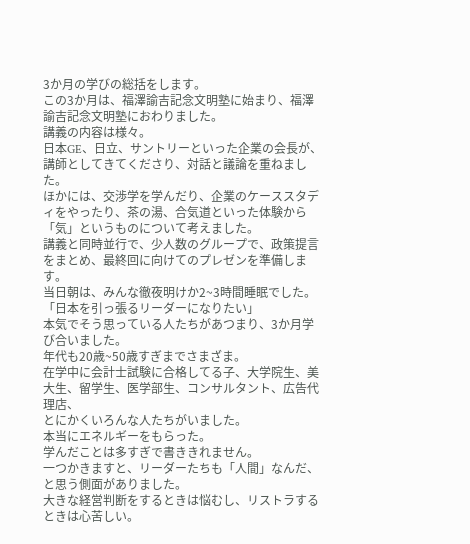3か月の学びの総括をします。
この3か月は、福澤諭吉記念文明塾に始まり、福澤諭吉記念文明塾におわりました。
講義の内容は様々。
日本GE、日立、サントリーといった企業の会長が、講師としてきてくださり、対話と議論を重ねました。
ほかには、交渉学を学んだり、企業のケーススタディをやったり、茶の湯、合気道といった体験から「気」というものについて考えました。
講義と同時並行で、少人数のグループで、政策提言をまとめ、最終回に向けてのプレゼンを準備します。
当日朝は、みんな徹夜明けか2~3時間睡眠でした。
「日本を引っ張るリーダーになりたい」
本気でそう思っている人たちがあつまり、3か月学び合いました。
年代も20歳~50歳すぎまでさまざま。
在学中に会計士試験に合格してる子、大学院生、美大生、留学生、医学部生、コンサルタント、広告代理店、
とにかくいろんな人たちがいました。
本当にエネルギーをもらった。
学んだことは多すぎで書ききれません。
一つかきますと、リーダーたちも「人間」なんだ、と思う側面がありました。
大きな経営判断をするときは悩むし、リストラするときは心苦しい。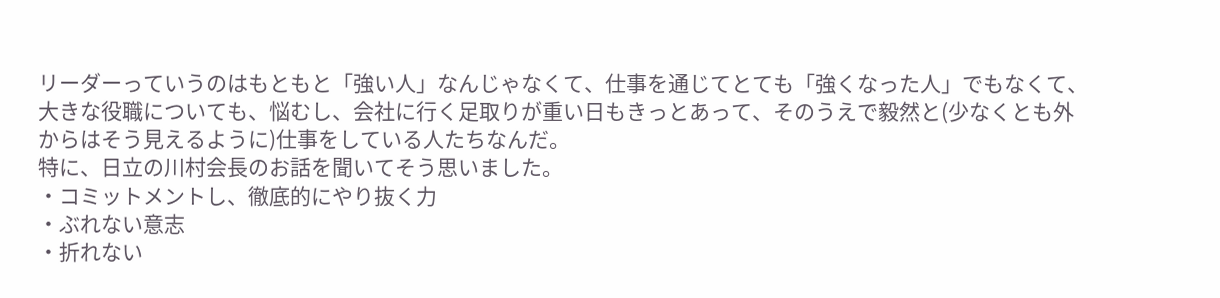リーダーっていうのはもともと「強い人」なんじゃなくて、仕事を通じてとても「強くなった人」でもなくて、大きな役職についても、悩むし、会社に行く足取りが重い日もきっとあって、そのうえで毅然と(少なくとも外からはそう見えるように)仕事をしている人たちなんだ。
特に、日立の川村会長のお話を聞いてそう思いました。
・コミットメントし、徹底的にやり抜く力
・ぶれない意志
・折れない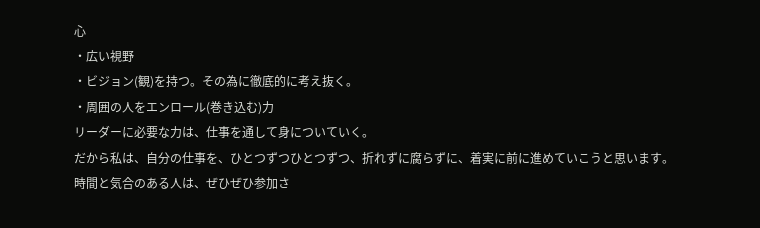心
・広い視野
・ビジョン(観)を持つ。その為に徹底的に考え抜く。
・周囲の人をエンロール(巻き込む)力
リーダーに必要な力は、仕事を通して身についていく。
だから私は、自分の仕事を、ひとつずつひとつずつ、折れずに腐らずに、着実に前に進めていこうと思います。
時間と気合のある人は、ぜひぜひ参加さ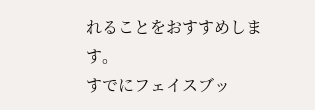れることをおすすめします。
すでにフェイスブッ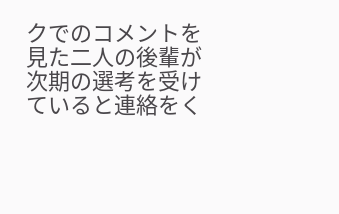クでのコメントを見た二人の後輩が次期の選考を受けていると連絡をく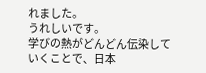れました。
うれしいです。
学びの熱がどんどん伝染していくことで、日本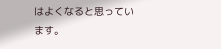はよくなると思っています。